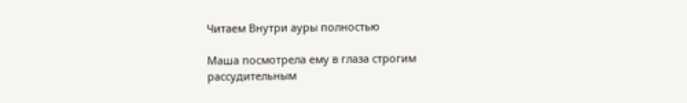Читаем Внутри ауры полностью

Маша посмотрела ему в глаза строгим рассудительным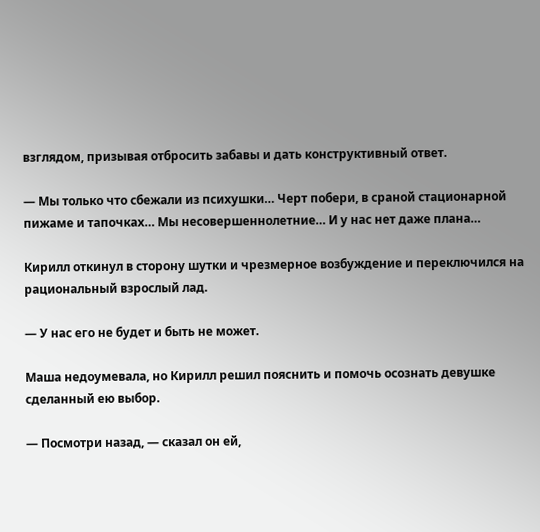взглядом, призывая отбросить забавы и дать конструктивный ответ.

— Мы только что сбежали из психушки… Черт побери, в сраной стационарной пижаме и тапочках… Мы несовершеннолетние… И у нас нет даже плана…

Кирилл откинул в сторону шутки и чрезмерное возбуждение и переключился на рациональный взрослый лад.

— У нас его не будет и быть не может.

Маша недоумевала, но Кирилл решил пояснить и помочь осознать девушке сделанный ею выбор.

— Посмотри назад, — сказал он ей,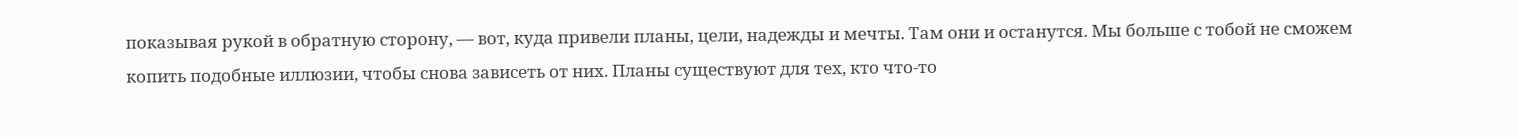показывая рукой в обратную сторону, — вот, куда привели планы, цели, надежды и мечты. Там они и останутся. Мы больше с тобой не сможем копить подобные иллюзии, чтобы снова зависеть от них. Планы существуют для тех, кто что-то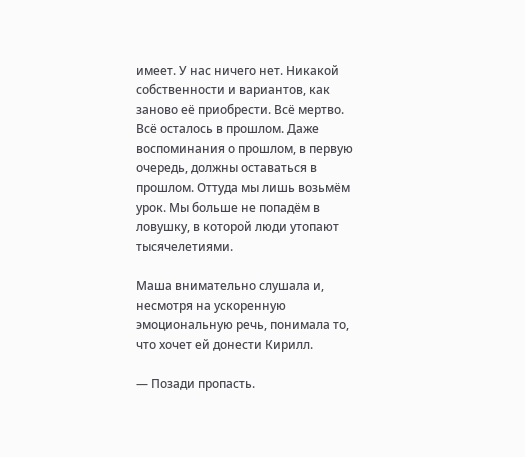имеет. У нас ничего нет. Никакой собственности и вариантов, как заново её приобрести. Всё мертво. Всё осталось в прошлом. Даже воспоминания о прошлом, в первую очередь, должны оставаться в прошлом. Оттуда мы лишь возьмём урок. Мы больше не попадём в ловушку, в которой люди утопают тысячелетиями.

Маша внимательно слушала и, несмотря на ускоренную эмоциональную речь, понимала то, что хочет ей донести Кирилл.

— Позади пропасть.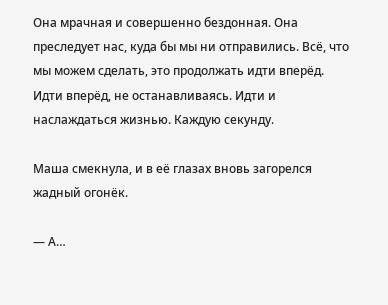Она мрачная и совершенно бездонная. Она преследует нас, куда бы мы ни отправились. Всё, что мы можем сделать, это продолжать идти вперёд. Идти вперёд, не останавливаясь. Идти и наслаждаться жизнью. Каждую секунду.

Маша смекнула, и в её глазах вновь загорелся жадный огонёк.

— А…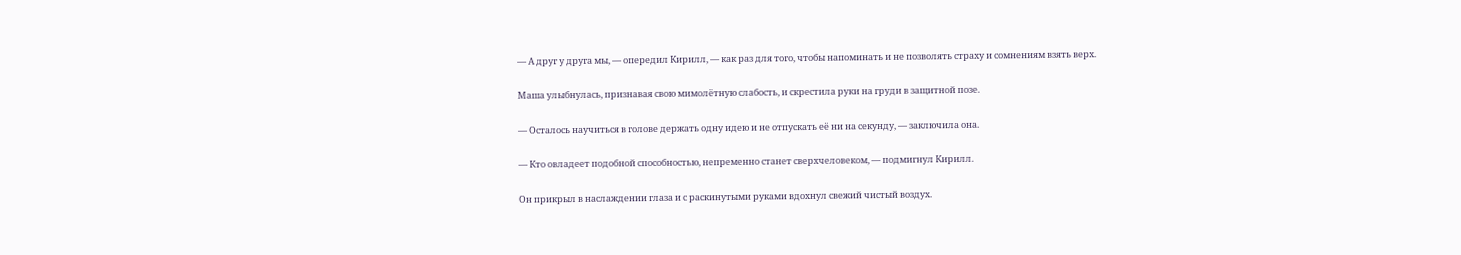— А друг у друга мы, — опередил Кирилл, — как раз для того, чтобы напоминать и не позволять страху и сомнениям взять верх.

Маша улыбнулась, признавая свою мимолётную слабость, и скрестила руки на груди в защитной позе.

— Осталось научиться в голове держать одну идею и не отпускать её ни на секунду, — заключила она.

— Кто овладеет подобной способностью, непременно станет сверхчеловеком, — подмигнул Кирилл.

Он прикрыл в наслаждении глаза и с раскинутыми руками вдохнул свежий чистый воздух.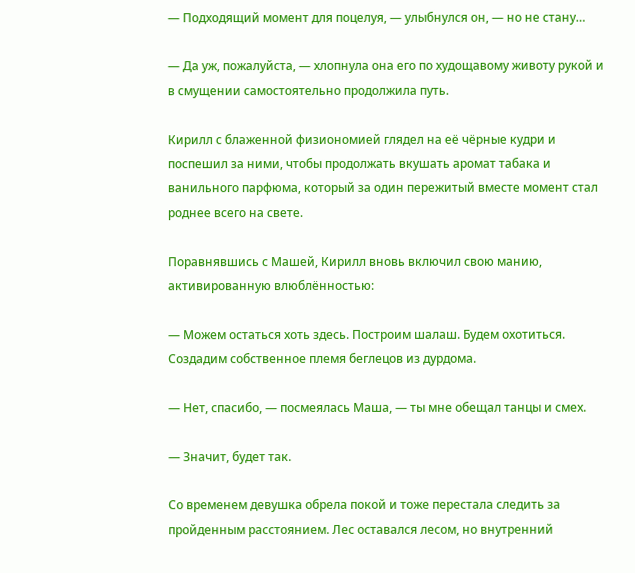— Подходящий момент для поцелуя, — улыбнулся он, — но не стану…

— Да уж, пожалуйста, — хлопнула она его по худощавому животу рукой и в смущении самостоятельно продолжила путь.

Кирилл с блаженной физиономией глядел на её чёрные кудри и поспешил за ними, чтобы продолжать вкушать аромат табака и ванильного парфюма, который за один пережитый вместе момент стал роднее всего на свете.

Поравнявшись с Машей, Кирилл вновь включил свою манию, активированную влюблённостью:

— Можем остаться хоть здесь. Построим шалаш. Будем охотиться. Создадим собственное племя беглецов из дурдома.

— Нет, спасибо, — посмеялась Маша, — ты мне обещал танцы и смех.

— Значит, будет так.

Со временем девушка обрела покой и тоже перестала следить за пройденным расстоянием. Лес оставался лесом, но внутренний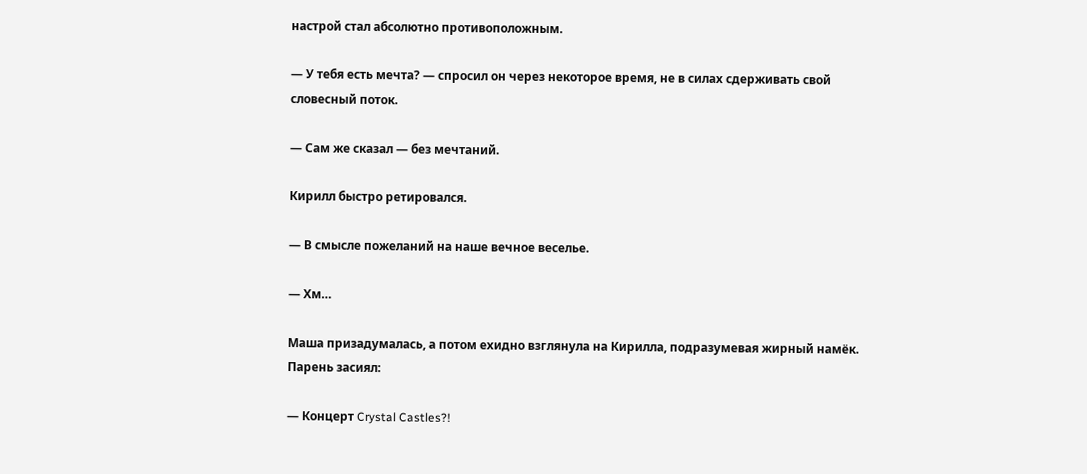настрой стал абсолютно противоположным.

— У тебя есть мечта? — спросил он через некоторое время, не в силах сдерживать свой словесный поток.

— Сам же сказал — без мечтаний.

Кирилл быстро ретировался.

— В смысле пожеланий на наше вечное веселье.

— Хм…

Маша призадумалась, а потом ехидно взглянула на Кирилла, подразумевая жирный намёк. Парень засиял:

— Концерт Crystal Castles?!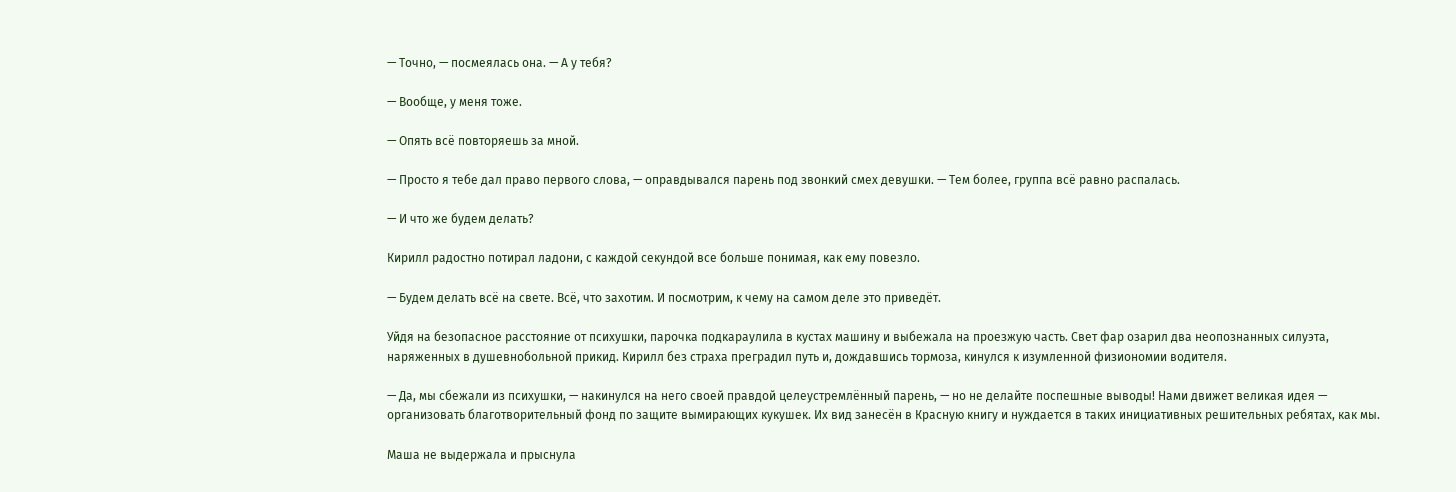— Точно, — посмеялась она. — А у тебя?

— Вообще, у меня тоже.

— Опять всё повторяешь за мной.

— Просто я тебе дал право первого слова, — оправдывался парень под звонкий смех девушки. — Тем более, группа всё равно распалась.

— И что же будем делать?

Кирилл радостно потирал ладони, с каждой секундой все больше понимая, как ему повезло.

— Будем делать всё на свете. Всё, что захотим. И посмотрим, к чему на самом деле это приведёт.

Уйдя на безопасное расстояние от психушки, парочка подкараулила в кустах машину и выбежала на проезжую часть. Свет фар озарил два неопознанных силуэта, наряженных в душевнобольной прикид. Кирилл без страха преградил путь и, дождавшись тормоза, кинулся к изумленной физиономии водителя.

— Да, мы сбежали из психушки, — накинулся на него своей правдой целеустремлённый парень, — но не делайте поспешные выводы! Нами движет великая идея — организовать благотворительный фонд по защите вымирающих кукушек. Их вид занесён в Красную книгу и нуждается в таких инициативных решительных ребятах, как мы.

Маша не выдержала и прыснула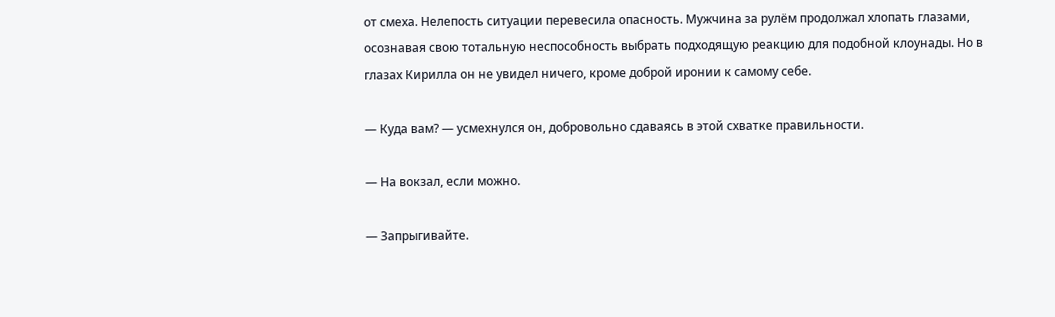от смеха. Нелепость ситуации перевесила опасность. Мужчина за рулём продолжал хлопать глазами, осознавая свою тотальную неспособность выбрать подходящую реакцию для подобной клоунады. Но в глазах Кирилла он не увидел ничего, кроме доброй иронии к самому себе.

— Куда вам? — усмехнулся он, добровольно сдаваясь в этой схватке правильности.

— На вокзал, если можно.

— Запрыгивайте.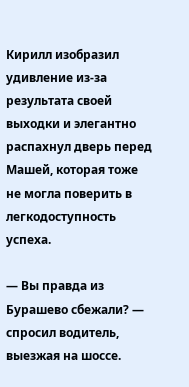Кирилл изобразил удивление из-за результата своей выходки и элегантно распахнул дверь перед Машей, которая тоже не могла поверить в легкодоступность успеха.

— Вы правда из Бурашево сбежали? — спросил водитель, выезжая на шоссе.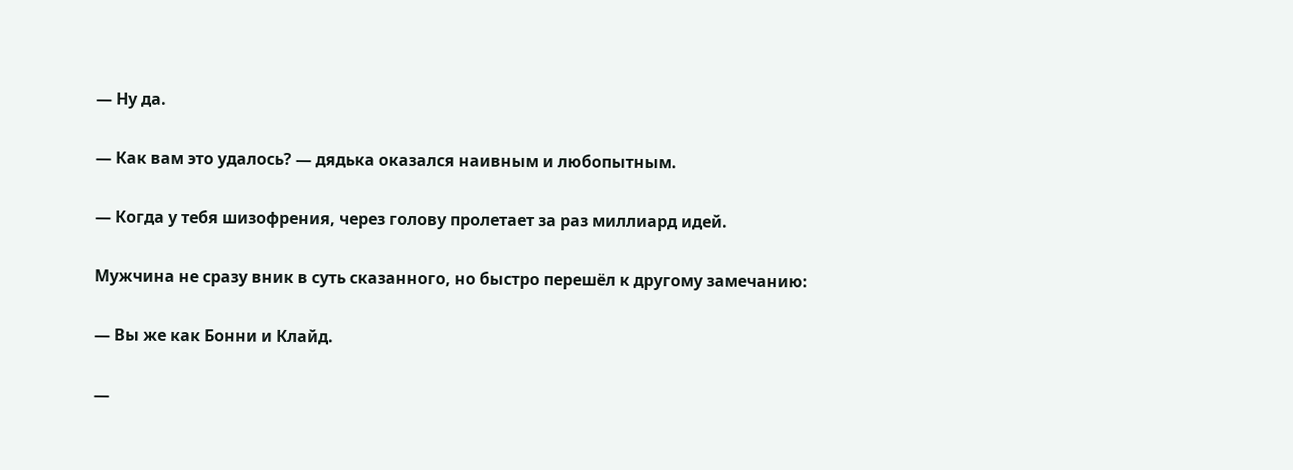— Ну да.

— Как вам это удалось? — дядька оказался наивным и любопытным.

— Когда у тебя шизофрения, через голову пролетает за раз миллиард идей.

Мужчина не сразу вник в суть сказанного, но быстро перешёл к другому замечанию:

— Вы же как Бонни и Клайд.

—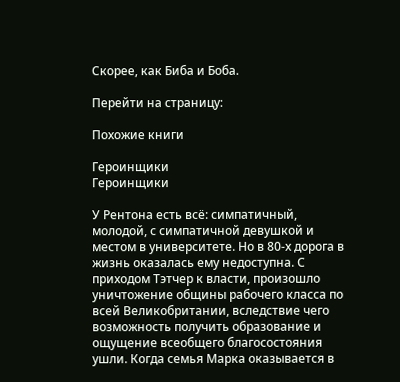Скорее, как Биба и Боба.

Перейти на страницу:

Похожие книги

Героинщики
Героинщики

У Рентона есть всё: симпатичный, молодой, с симпатичной девушкой и местом в университете. Но в 80-х дорога в жизнь оказалась ему недоступна. С приходом Тэтчер к власти, произошло уничтожение общины рабочего класса по всей Великобритании, вследствие чего возможность получить образование и ощущение всеобщего благосостояния ушли. Когда семья Марка оказывается в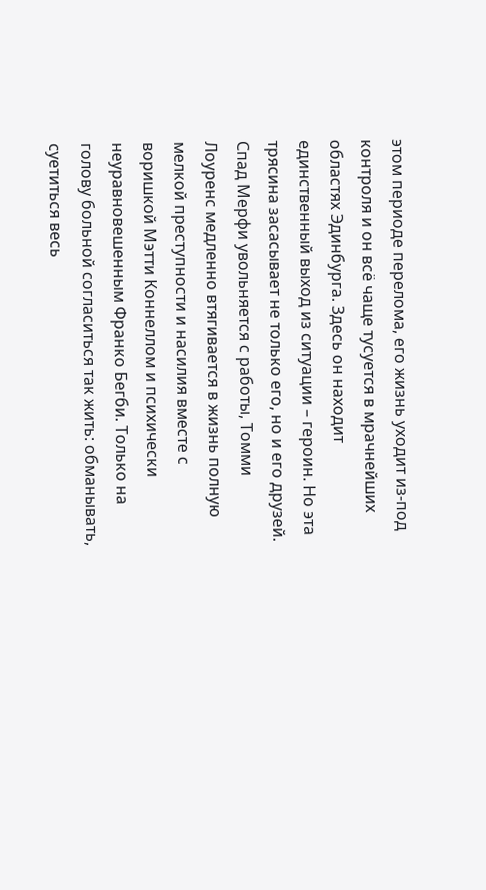этом периоде перелома, его жизнь уходит из-под контроля и он всё чаще тусуется в мрачнейших областях Эдинбурга. Здесь он находит единственный выход из ситуации – героин. Но эта трясина засасывает не только его, но и его друзей. Спад Мерфи увольняется с работы, Томми Лоуренс медленно втягивается в жизнь полную мелкой преступности и насилия вместе с воришкой Мэтти Коннеллом и психически неуравновешенным Франко Бегби. Только на голову больной согласиться так жить: обманывать, суетиться весь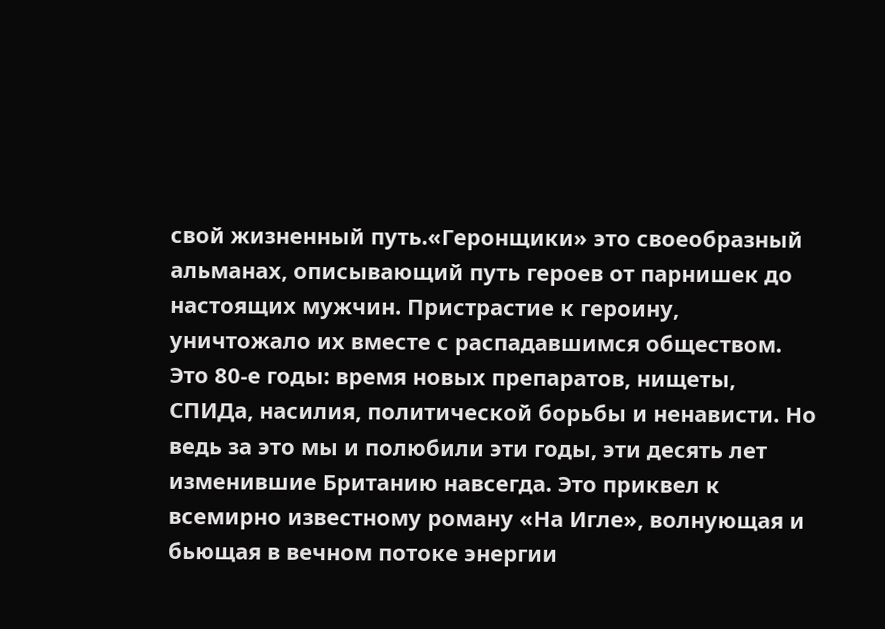свой жизненный путь.«Геронщики» это своеобразный альманах, описывающий путь героев от парнишек до настоящих мужчин. Пристрастие к героину, уничтожало их вместе с распадавшимся обществом. Это 80-е годы: время новых препаратов, нищеты, СПИДа, насилия, политической борьбы и ненависти. Но ведь за это мы и полюбили эти годы, эти десять лет изменившие Британию навсегда. Это приквел к всемирно известному роману «На Игле», волнующая и бьющая в вечном потоке энергии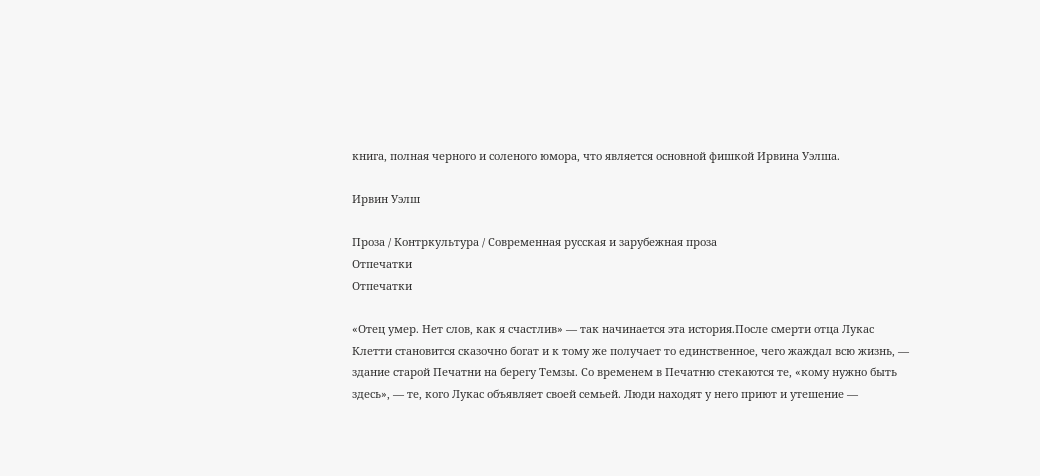книга, полная черного и соленого юмора, что является основной фишкой Ирвина Уэлша.

Ирвин Уэлш

Проза / Контркультура / Современная русская и зарубежная проза
Отпечатки
Отпечатки

«Отец умер. Нет слов, как я счастлив» — так начинается эта история.После смерти отца Лукас Клетти становится сказочно богат и к тому же получает то единственное, чего жаждал всю жизнь, — здание старой Печатни на берегу Темзы. Со временем в Печатню стекаются те, «кому нужно быть здесь», — те, кого Лукас объявляет своей семьей. Люди находят у него приют и утешение —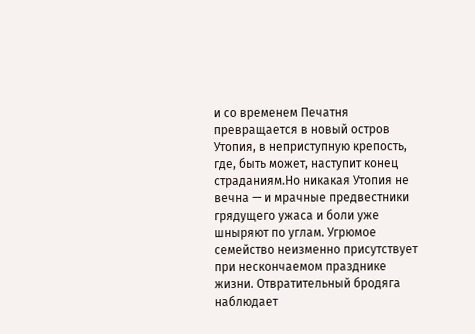и со временем Печатня превращается в новый остров Утопия, в неприступную крепость, где, быть может, наступит конец страданиям.Но никакая Утопия не вечна — и мрачные предвестники грядущего ужаса и боли уже шныряют по углам. Угрюмое семейство неизменно присутствует при нескончаемом празднике жизни. Отвратительный бродяга наблюдает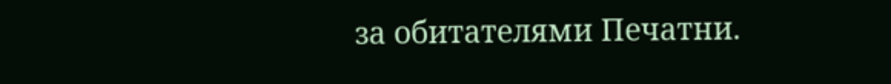за обитателями Печатни.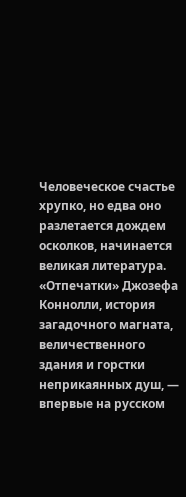Человеческое счастье хрупко, но едва оно разлетается дождем осколков, начинается великая литература. «Отпечатки» Джозефа Коннолли, история загадочного магната, величественного здания и горстки неприкаянных душ, — впервые на русском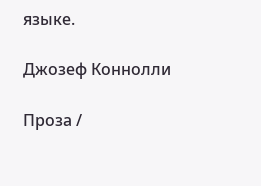языке.

Джозеф Коннолли

Проза /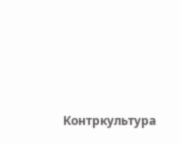Контркультура